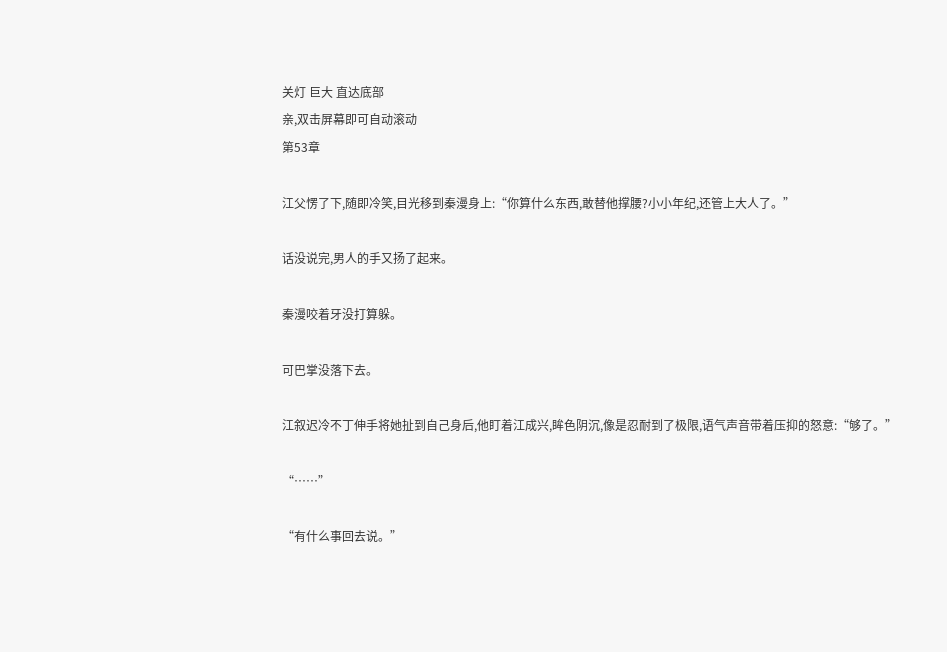关灯 巨大 直达底部
亲,双击屏幕即可自动滚动
第53章

江父愣了下,随即冷笑,目光移到秦漫身上:“你算什么东西,敢替他撑腰?小小年纪,还管上大人了。”

话没说完,男人的手又扬了起来。

秦漫咬着牙没打算躲。

可巴掌没落下去。

江叙迟冷不丁伸手将她扯到自己身后,他盯着江成兴,眸色阴沉,像是忍耐到了极限,语气声音带着压抑的怒意:“够了。”

“……”

“有什么事回去说。”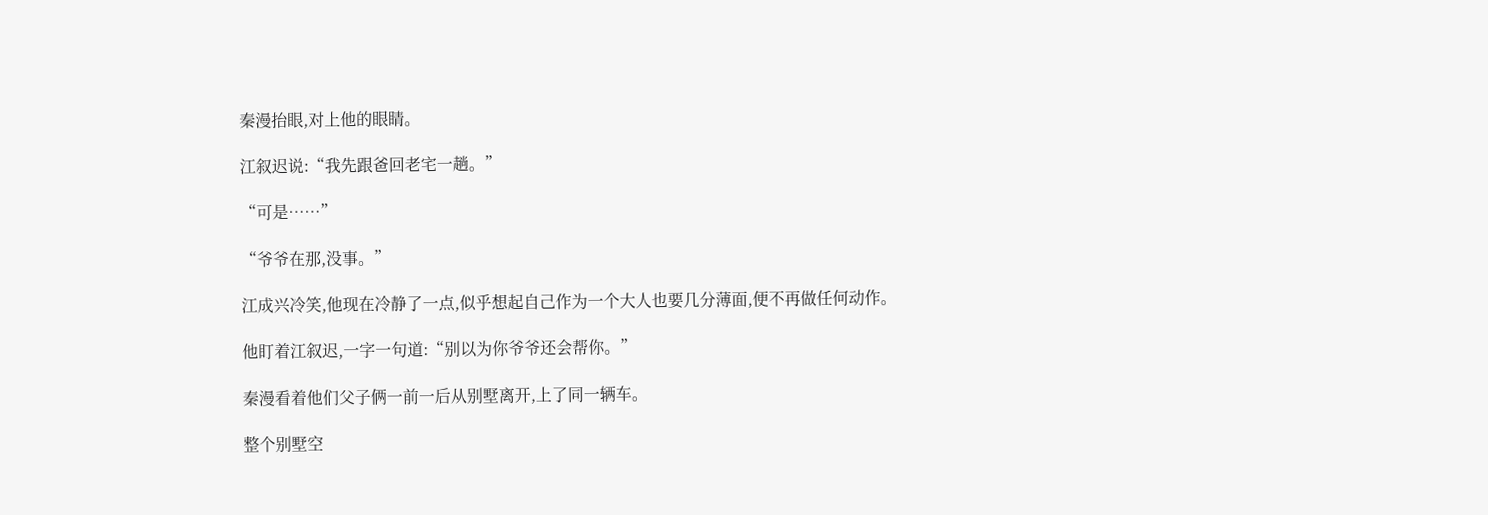秦漫抬眼,对上他的眼睛。

江叙迟说:“我先跟爸回老宅一趟。”

“可是……”

“爷爷在那,没事。”

江成兴冷笑,他现在冷静了一点,似乎想起自己作为一个大人也要几分薄面,便不再做任何动作。

他盯着江叙迟,一字一句道:“别以为你爷爷还会帮你。”

秦漫看着他们父子俩一前一后从别墅离开,上了同一辆车。

整个别墅空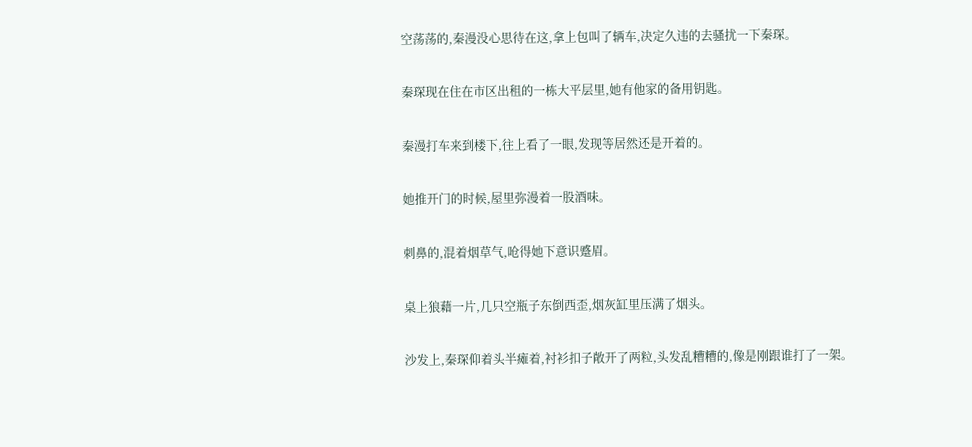空荡荡的,秦漫没心思待在这,拿上包叫了辆车,决定久违的去骚扰一下秦琛。

秦琛现在住在市区出租的一栋大平层里,她有他家的备用钥匙。

秦漫打车来到楼下,往上看了一眼,发现等居然还是开着的。

她推开门的时候,屋里弥漫着一股酒味。

刺鼻的,混着烟草气,呛得她下意识蹙眉。

桌上狼藉一片,几只空瓶子东倒西歪,烟灰缸里压满了烟头。

沙发上,秦琛仰着头半瘫着,衬衫扣子敞开了两粒,头发乱糟糟的,像是刚跟谁打了一架。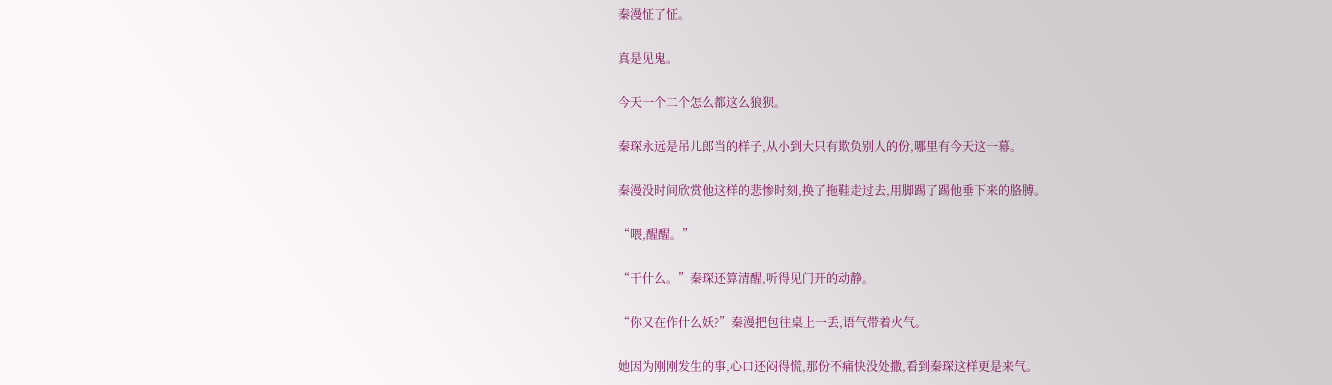秦漫怔了怔。

真是见鬼。

今天一个二个怎么都这么狼狈。

秦琛永远是吊儿郎当的样子,从小到大只有欺负别人的份,哪里有今天这一幕。

秦漫没时间欣赏他这样的悲惨时刻,换了拖鞋走过去,用脚踢了踢他垂下来的胳膊。

“喂,醒醒。”

“干什么。”秦琛还算清醒,听得见门开的动静。

“你又在作什么妖?”秦漫把包往桌上一丢,语气带着火气。

她因为刚刚发生的事,心口还闷得慌,那份不痛快没处撒,看到秦琛这样更是来气。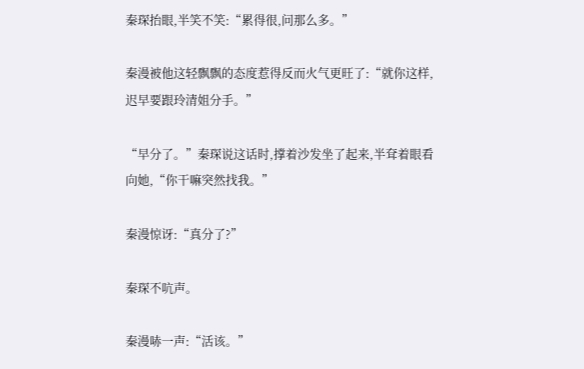秦琛抬眼,半笑不笑:“累得很,问那么多。”

秦漫被他这轻飘飘的态度惹得反而火气更旺了:“就你这样,迟早要跟玲清姐分手。”

“早分了。”秦琛说这话时,撑着沙发坐了起来,半耷着眼看向她,“你干嘛突然找我。”

秦漫惊讶:“真分了?”

秦琛不吭声。

秦漫哧一声:“活该。”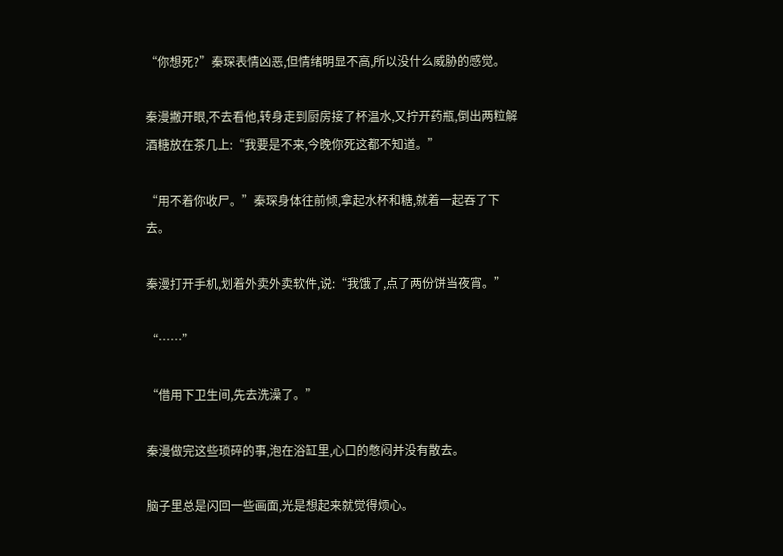“你想死?”秦琛表情凶恶,但情绪明显不高,所以没什么威胁的感觉。

秦漫撇开眼,不去看他,转身走到厨房接了杯温水,又拧开药瓶,倒出两粒解酒糖放在茶几上:“我要是不来,今晚你死这都不知道。”

“用不着你收尸。”秦琛身体往前倾,拿起水杯和糖,就着一起吞了下去。

秦漫打开手机,划着外卖外卖软件,说:“我饿了,点了两份饼当夜宵。”

“……”

“借用下卫生间,先去洗澡了。”

秦漫做完这些琐碎的事,泡在浴缸里,心口的憋闷并没有散去。

脑子里总是闪回一些画面,光是想起来就觉得烦心。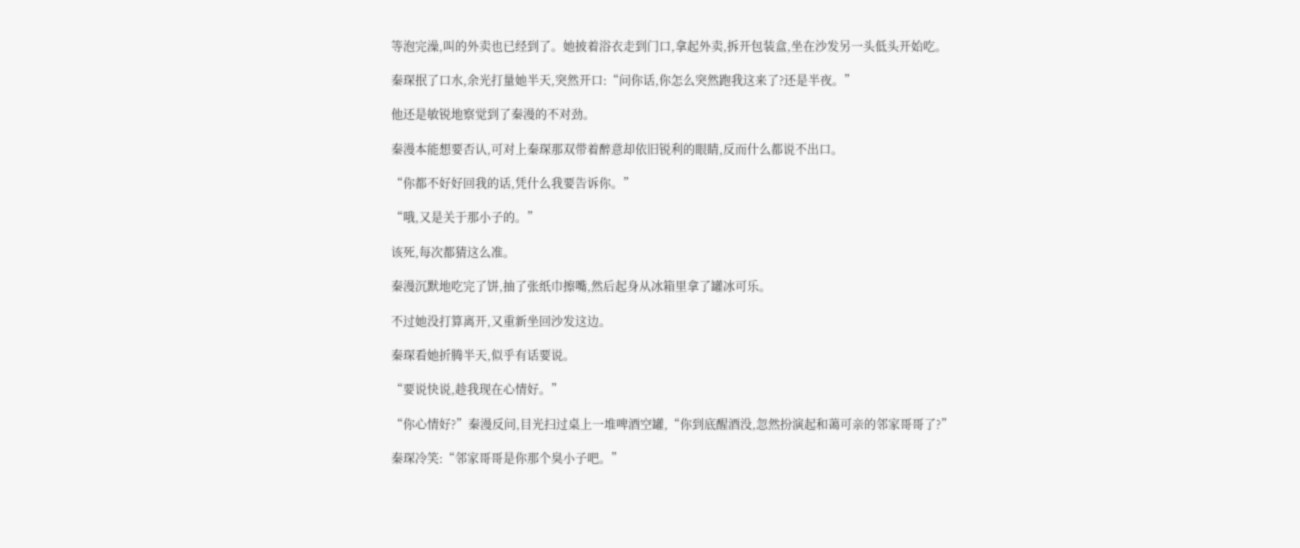等泡完澡,叫的外卖也已经到了。她披着浴衣走到门口,拿起外卖,拆开包装盒,坐在沙发另一头低头开始吃。

秦琛抿了口水,余光打量她半天,突然开口:“问你话,你怎么突然跑我这来了?还是半夜。”

他还是敏锐地察觉到了秦漫的不对劲。

秦漫本能想要否认,可对上秦琛那双带着醉意却依旧锐利的眼睛,反而什么都说不出口。

“你都不好好回我的话,凭什么我要告诉你。”

“哦,又是关于那小子的。”

该死,每次都猜这么准。

秦漫沉默地吃完了饼,抽了张纸巾擦嘴,然后起身从冰箱里拿了罐冰可乐。

不过她没打算离开,又重新坐回沙发这边。

秦琛看她折腾半天,似乎有话要说。

“要说快说,趁我现在心情好。”

“你心情好?”秦漫反问,目光扫过桌上一堆啤酒空罐,“你到底醒酒没,忽然扮演起和蔼可亲的邻家哥哥了?”

秦琛冷笑:“邻家哥哥是你那个臭小子吧。”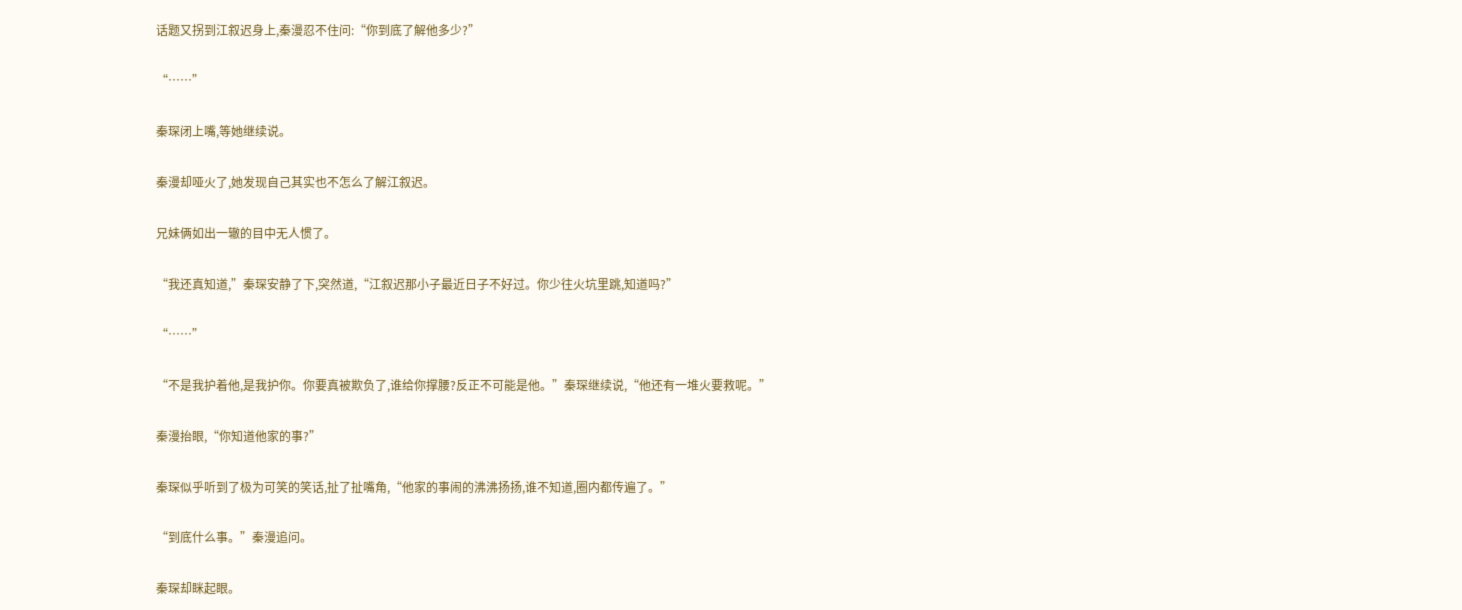话题又拐到江叙迟身上,秦漫忍不住问:“你到底了解他多少?”

“……”

秦琛闭上嘴,等她继续说。

秦漫却哑火了,她发现自己其实也不怎么了解江叙迟。

兄妹俩如出一辙的目中无人惯了。

“我还真知道,”秦琛安静了下,突然道,“江叙迟那小子最近日子不好过。你少往火坑里跳,知道吗?”

“……”

“不是我护着他,是我护你。你要真被欺负了,谁给你撑腰?反正不可能是他。”秦琛继续说,“他还有一堆火要救呢。”

秦漫抬眼,“你知道他家的事?”

秦琛似乎听到了极为可笑的笑话,扯了扯嘴角,“他家的事闹的沸沸扬扬,谁不知道,圈内都传遍了。”

“到底什么事。”秦漫追问。

秦琛却眯起眼。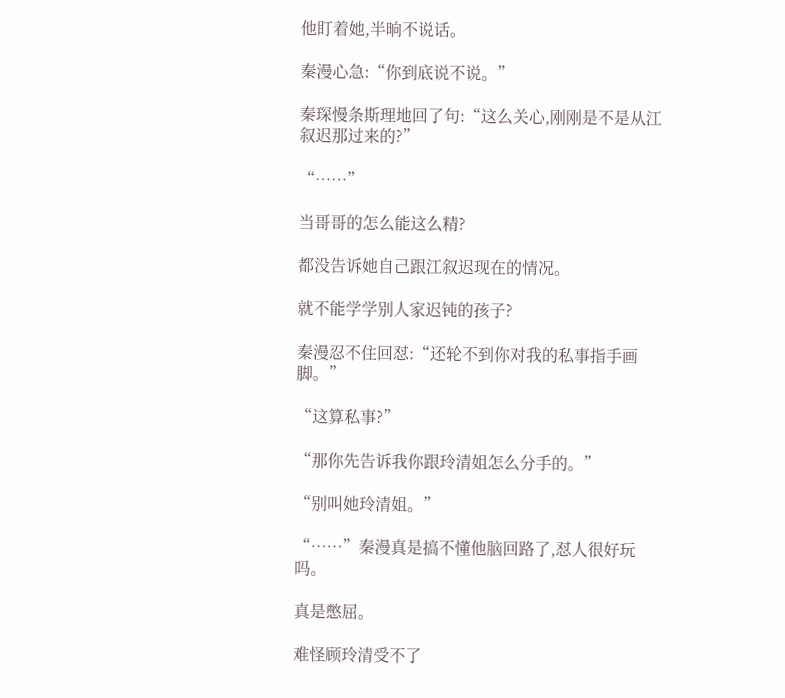他盯着她,半晌不说话。

秦漫心急:“你到底说不说。”

秦琛慢条斯理地回了句:“这么关心,刚刚是不是从江叙迟那过来的?”

“……”

当哥哥的怎么能这么精?

都没告诉她自己跟江叙迟现在的情况。

就不能学学别人家迟钝的孩子?

秦漫忍不住回怼:“还轮不到你对我的私事指手画脚。”

“这算私事?”

“那你先告诉我你跟玲清姐怎么分手的。”

“别叫她玲清姐。”

“……”秦漫真是搞不懂他脑回路了,怼人很好玩吗。

真是憋屈。

难怪顾玲清受不了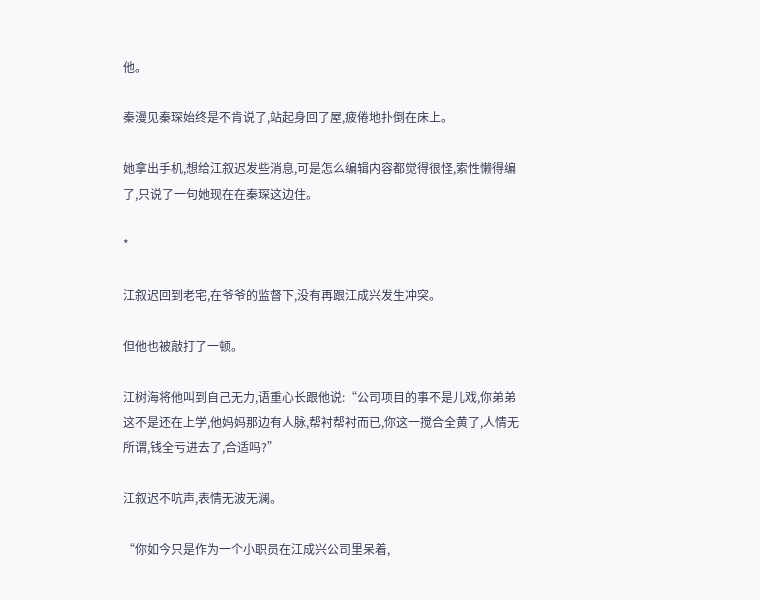他。

秦漫见秦琛始终是不肯说了,站起身回了屋,疲倦地扑倒在床上。

她拿出手机,想给江叙迟发些消息,可是怎么编辑内容都觉得很怪,索性懒得编了,只说了一句她现在在秦琛这边住。

*

江叙迟回到老宅,在爷爷的监督下,没有再跟江成兴发生冲突。

但他也被敲打了一顿。

江树海将他叫到自己无力,语重心长跟他说:“公司项目的事不是儿戏,你弟弟这不是还在上学,他妈妈那边有人脉,帮衬帮衬而已,你这一搅合全黄了,人情无所谓,钱全亏进去了,合适吗?”

江叙迟不吭声,表情无波无澜。

“你如今只是作为一个小职员在江成兴公司里呆着,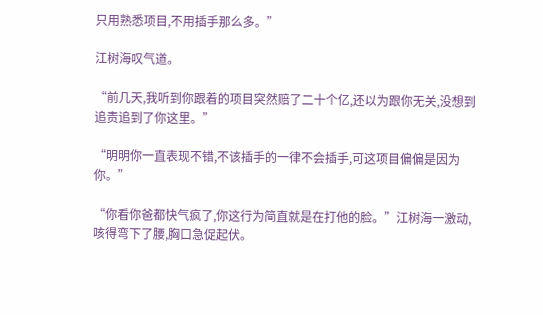只用熟悉项目,不用插手那么多。”

江树海叹气道。

“前几天,我听到你跟着的项目突然赔了二十个亿,还以为跟你无关,没想到追责追到了你这里。”

“明明你一直表现不错,不该插手的一律不会插手,可这项目偏偏是因为你。”

“你看你爸都快气疯了,你这行为简直就是在打他的脸。”江树海一激动,咳得弯下了腰,胸口急促起伏。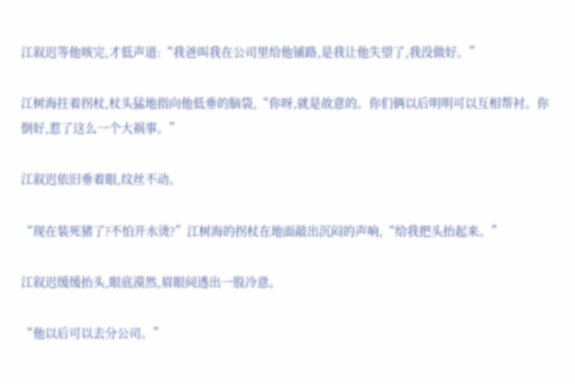江叙迟等他咳完,才低声道:“我爸叫我在公司里给他铺路,是我让他失望了,我没做好。”

江树海拄着拐杖,杖头猛地指向他低垂的脑袋,“你呀,就是故意的。你们俩以后明明可以互相帮衬。你倒好,惹了这么一个大祸事。”

江叙迟依旧垂着眼,纹丝不动。

“现在装死猪了?不怕开水烫?”江树海的拐杖在地面敲出沉闷的声响,“给我把头抬起来。”

江叙迟缓缓抬头,眼底漠然,眉眼间透出一股冷意。

“他以后可以去分公司。”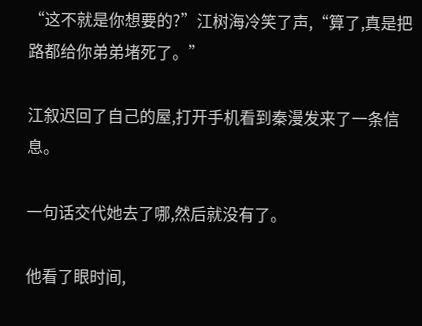“这不就是你想要的?”江树海冷笑了声,“算了,真是把路都给你弟弟堵死了。”

江叙迟回了自己的屋,打开手机看到秦漫发来了一条信息。

一句话交代她去了哪,然后就没有了。

他看了眼时间,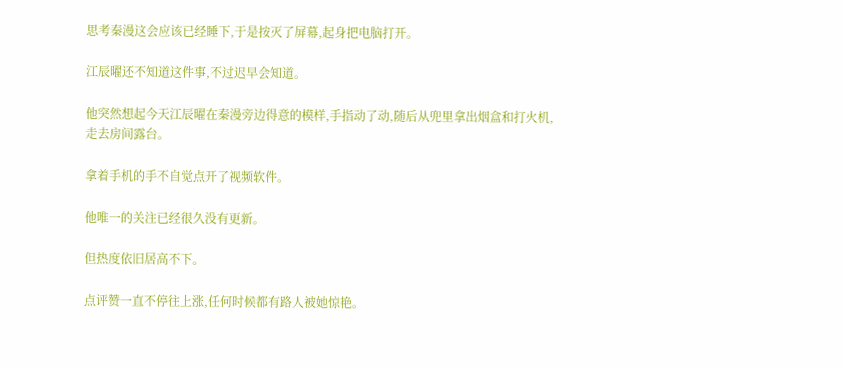思考秦漫这会应该已经睡下,于是按灭了屏幕,起身把电脑打开。

江辰曜还不知道这件事,不过迟早会知道。

他突然想起今天江辰曜在秦漫旁边得意的模样,手指动了动,随后从兜里拿出烟盒和打火机,走去房间露台。

拿着手机的手不自觉点开了视频软件。

他唯一的关注已经很久没有更新。

但热度依旧居高不下。

点评赞一直不停往上涨,任何时候都有路人被她惊艳。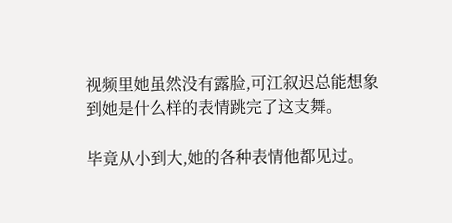视频里她虽然没有露脸,可江叙迟总能想象到她是什么样的表情跳完了这支舞。

毕竟从小到大,她的各种表情他都见过。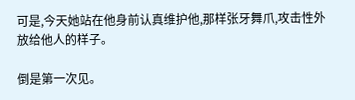可是,今天她站在他身前认真维护他,那样张牙舞爪,攻击性外放给他人的样子。

倒是第一次见。